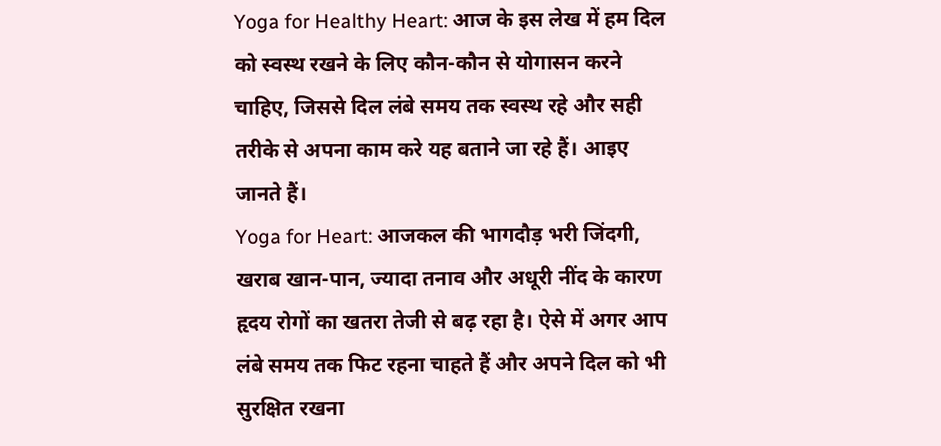Yoga for Healthy Heart: आज के इस लेख में हम दिल को स्वस्थ रखने के लिए कौन-कौन से योगासन करने चाहिए, जिससे दिल लंबे समय तक स्वस्थ रहे और सही तरीके से अपना काम करे यह बताने जा रहे हैं। आइए जानते हैं।
Yoga for Heart: आजकल की भागदौड़ भरी जिंदगी, खराब खान-पान, ज्यादा तनाव और अधूरी नींद के कारण हृदय रोगों का खतरा तेजी से बढ़ रहा है। ऐसे में अगर आप लंबे समय तक फिट रहना चाहते हैं और अपने दिल को भी सुरक्षित रखना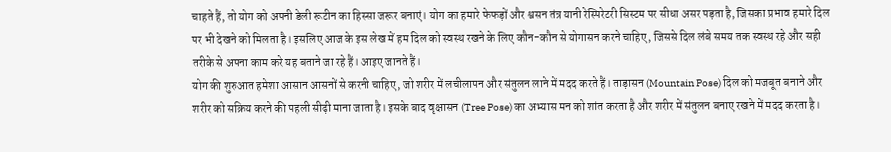चाहते हैं, तो योग को अपनी डेली रूटीन का हिस्सा जरूर बनाएं। योग का हमारे फेफड़ों और श्वसन तंत्र यानी रेस्पिरेटरी सिस्टम पर सीधा असर पड़ता है, जिसका प्रभाव हमारे दिल पर भी देखने को मिलता है। इसलिए आज के इस लेख में हम दिल को स्वस्थ रखने के लिए कौन-कौन से योगासन करने चाहिए, जिससे दिल लंबे समय तक स्वस्थ रहे और सही तरीके से अपना काम करे यह बताने जा रहे हैं। आइए जानते हैं।
योग की शुरुआत हमेशा आसान आसनों से करनी चाहिए, जो शरीर में लचीलापन और संतुलन लाने में मदद करते हैं। ताड़ासन (Mountain Pose) दिल को मजबूत बनाने और शरीर को सक्रिय करने की पहली सीढ़ी माना जाता है। इसके बाद वृक्षासन (Tree Pose) का अभ्यास मन को शांत करता है और शरीर में संतुलन बनाए रखने में मदद करता है।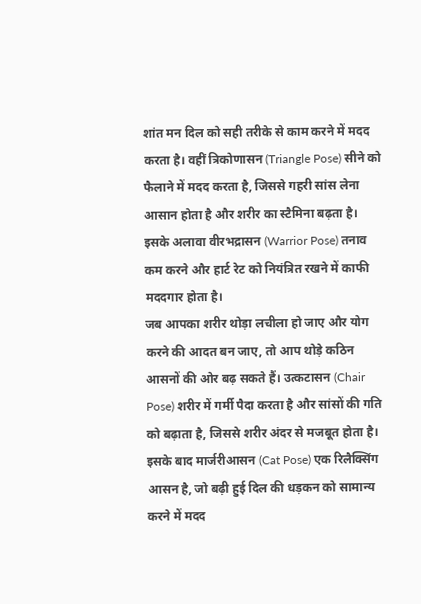शांत मन दिल को सही तरीके से काम करने में मदद करता है। वहीं त्रिकोणासन (Triangle Pose) सीने को फैलाने में मदद करता है, जिससे गहरी सांस लेना आसान होता है और शरीर का स्टैमिना बढ़ता है। इसके अलावा वीरभद्रासन (Warrior Pose) तनाव कम करने और हार्ट रेट को नियंत्रित रखने में काफी मददगार होता है।
जब आपका शरीर थोड़ा लचीला हो जाए और योग करने की आदत बन जाए, तो आप थोड़े कठिन आसनों की ओर बढ़ सकते हैं। उत्कटासन (Chair Pose) शरीर में गर्मी पैदा करता है और सांसों की गति को बढ़ाता है, जिससे शरीर अंदर से मजबूत होता है। इसके बाद मार्जरीआसन (Cat Pose) एक रिलैक्सिंग आसन है, जो बढ़ी हुई दिल की धड़कन को सामान्य करने में मदद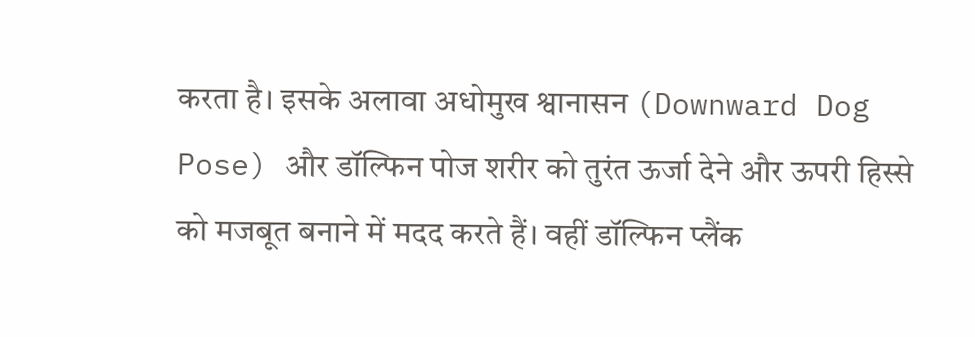करता है। इसके अलावा अधोमुख श्वानासन (Downward Dog Pose) और डॉल्फिन पोज शरीर को तुरंत ऊर्जा देने और ऊपरी हिस्से को मजबूत बनाने में मदद करते हैं। वहीं डॉल्फिन प्लैंक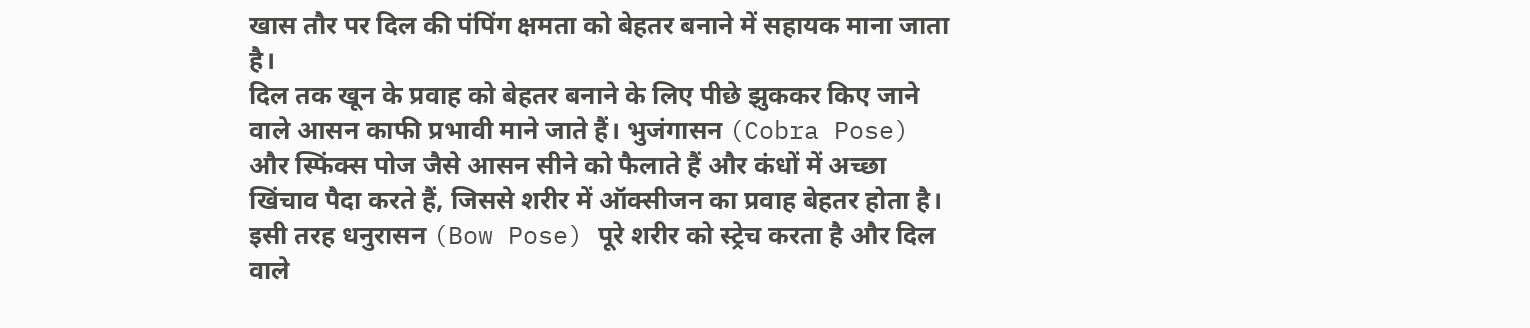खास तौर पर दिल की पंपिंग क्षमता को बेहतर बनाने में सहायक माना जाता है।
दिल तक खून के प्रवाह को बेहतर बनाने के लिए पीछे झुककर किए जाने वाले आसन काफी प्रभावी माने जाते हैं। भुजंगासन (Cobra Pose) और स्फिंक्स पोज जैसे आसन सीने को फैलाते हैं और कंधों में अच्छा खिंचाव पैदा करते हैं, जिससे शरीर में ऑक्सीजन का प्रवाह बेहतर होता है। इसी तरह धनुरासन (Bow Pose) पूरे शरीर को स्ट्रेच करता है और दिल वाले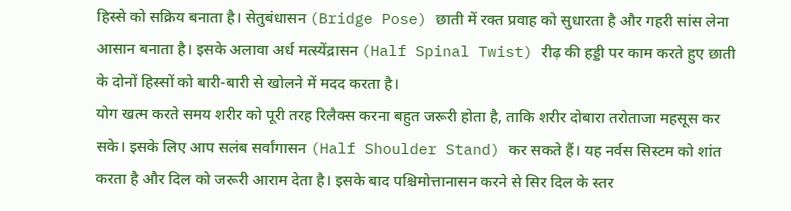हिस्से को सक्रिय बनाता है। सेतुबंधासन (Bridge Pose) छाती में रक्त प्रवाह को सुधारता है और गहरी सांस लेना आसान बनाता है। इसके अलावा अर्ध मत्स्येंद्रासन (Half Spinal Twist) रीढ़ की हड्डी पर काम करते हुए छाती के दोनों हिस्सों को बारी-बारी से खोलने में मदद करता है।
योग खत्म करते समय शरीर को पूरी तरह रिलैक्स करना बहुत जरूरी होता है, ताकि शरीर दोबारा तरोताजा महसूस कर सके। इसके लिए आप सलंब सर्वांगासन (Half Shoulder Stand) कर सकते हैं। यह नर्वस सिस्टम को शांत करता है और दिल को जरूरी आराम देता है। इसके बाद पश्चिमोत्तानासन करने से सिर दिल के स्तर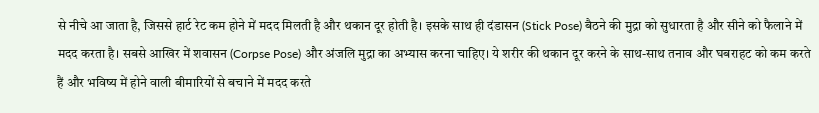से नीचे आ जाता है, जिससे हार्ट रेट कम होने में मदद मिलती है और थकान दूर होती है। इसके साथ ही दंडासन (Stick Pose) बैठने की मुद्रा को सुधारता है और सीने को फैलाने में मदद करता है। सबसे आखिर में शवासन (Corpse Pose) और अंजलि मुद्रा का अभ्यास करना चाहिए। ये शरीर की थकान दूर करने के साथ-साथ तनाव और घबराहट को कम करते हैं और भविष्य में होने वाली बीमारियों से बचाने में मदद करते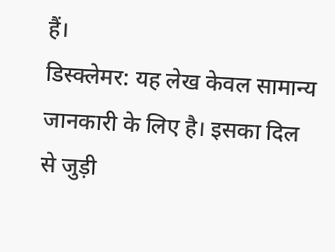हैं।
डिस्क्लेमर: यह लेख केवल सामान्य जानकारी के लिए है। इसका दिल से जुड़ी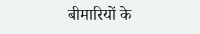बीमारियों के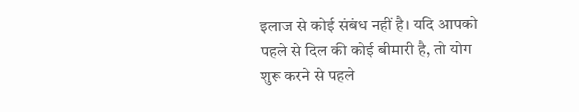इलाज से कोई संबंध नहीं है। यदि आपको पहले से दिल की कोई बीमारी है, तो योग शुरू करने से पहले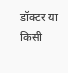डॉक्टर या किसी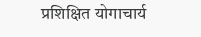प्रशिक्षित योगाचार्य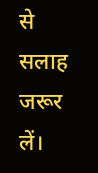से सलाह जरूर लें।